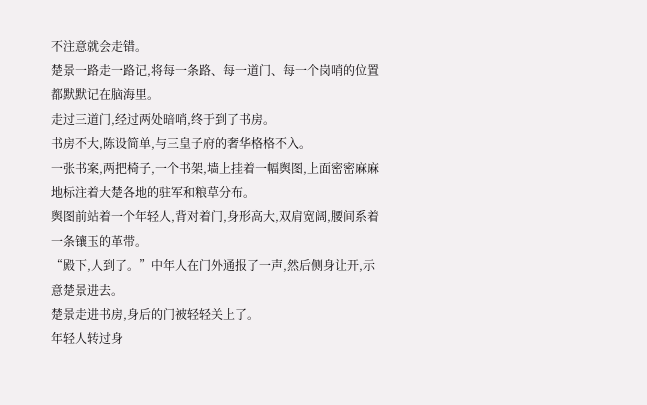不注意就会走错。
楚景一路走一路记,将每一条路、每一道门、每一个岗哨的位置都默默记在脑海里。
走过三道门,经过两处暗哨,终于到了书房。
书房不大,陈设简单,与三皇子府的奢华格格不入。
一张书案,两把椅子,一个书架,墙上挂着一幅舆图,上面密密麻麻地标注着大楚各地的驻军和粮草分布。
舆图前站着一个年轻人,背对着门,身形高大,双肩宽阔,腰间系着一条镶玉的革带。
“殿下,人到了。”中年人在门外通报了一声,然后侧身让开,示意楚景进去。
楚景走进书房,身后的门被轻轻关上了。
年轻人转过身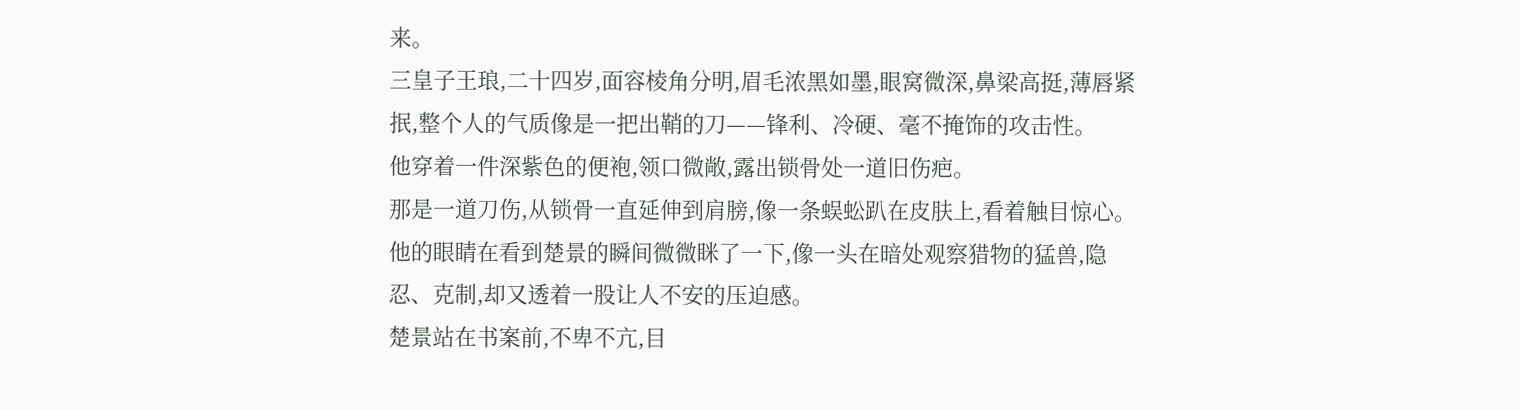来。
三皇子王琅,二十四岁,面容棱角分明,眉毛浓黑如墨,眼窝微深,鼻梁高挺,薄唇紧抿,整个人的气质像是一把出鞘的刀——锋利、冷硬、毫不掩饰的攻击性。
他穿着一件深紫色的便袍,领口微敞,露出锁骨处一道旧伤疤。
那是一道刀伤,从锁骨一直延伸到肩膀,像一条蜈蚣趴在皮肤上,看着触目惊心。
他的眼睛在看到楚景的瞬间微微眯了一下,像一头在暗处观察猎物的猛兽,隐忍、克制,却又透着一股让人不安的压迫感。
楚景站在书案前,不卑不亢,目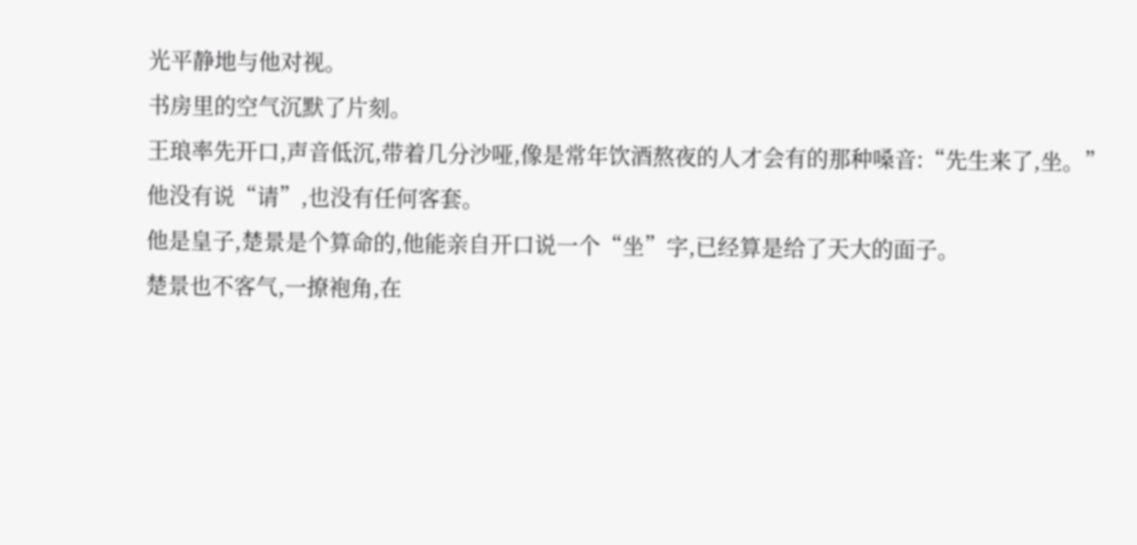光平静地与他对视。
书房里的空气沉默了片刻。
王琅率先开口,声音低沉,带着几分沙哑,像是常年饮酒熬夜的人才会有的那种嗓音:“先生来了,坐。”
他没有说“请”,也没有任何客套。
他是皇子,楚景是个算命的,他能亲自开口说一个“坐”字,已经算是给了天大的面子。
楚景也不客气,一撩袍角,在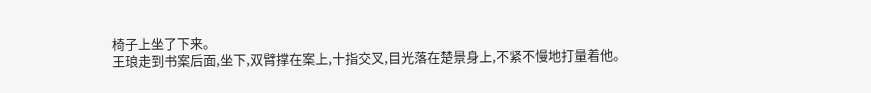椅子上坐了下来。
王琅走到书案后面,坐下,双臂撑在案上,十指交叉,目光落在楚景身上,不紧不慢地打量着他。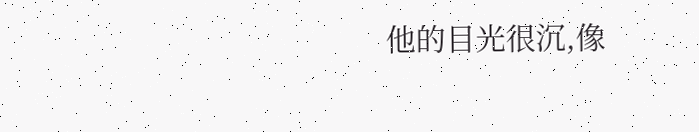他的目光很沉,像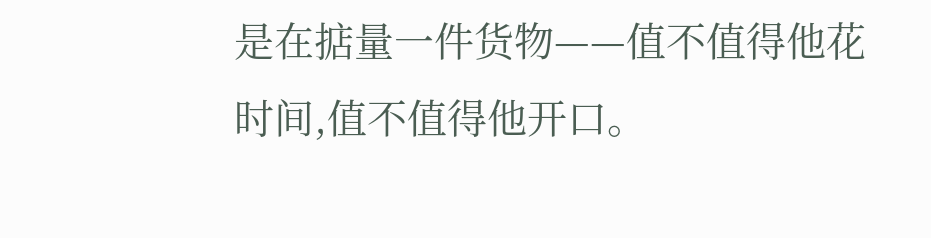是在掂量一件货物——值不值得他花时间,值不值得他开口。